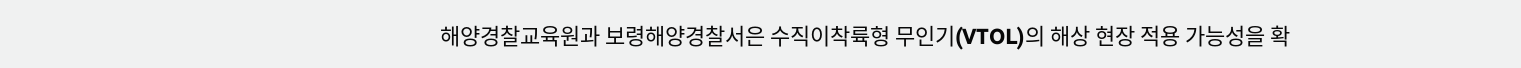해양경찰교육원과 보령해양경찰서은 수직이착륙형 무인기(VTOL)의 해상 현장 적용 가능성을 확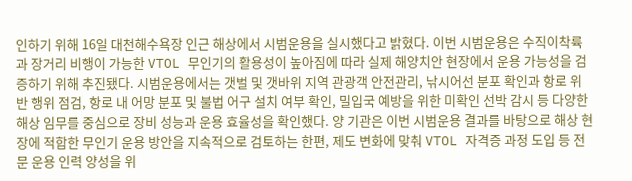인하기 위해 16일 대천해수욕장 인근 해상에서 시범운용을 실시했다고 밝혔다. 이번 시범운용은 수직이착륙과 장거리 비행이 가능한 VTOL 무인기의 활용성이 높아짐에 따라 실제 해양치안 현장에서 운용 가능성을 검증하기 위해 추진됐다. 시범운용에서는 갯벌 및 갯바위 지역 관광객 안전관리, 낚시어선 분포 확인과 항로 위반 행위 점검, 항로 내 어망 분포 및 불법 어구 설치 여부 확인, 밀입국 예방을 위한 미확인 선박 감시 등 다양한 해상 임무를 중심으로 장비 성능과 운용 효율성을 확인했다. 양 기관은 이번 시범운용 결과를 바탕으로 해상 현장에 적합한 무인기 운용 방안을 지속적으로 검토하는 한편, 제도 변화에 맞춰 VTOL 자격증 과정 도입 등 전문 운용 인력 양성을 위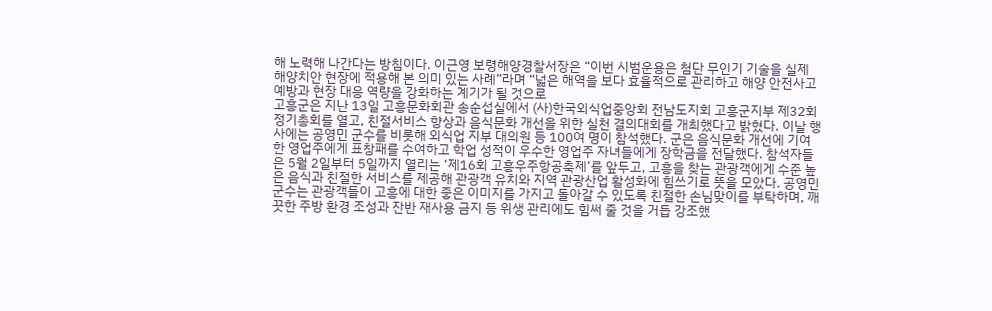해 노력해 나간다는 방침이다. 이근영 보령해양경찰서장은 “이번 시범운용은 첨단 무인기 기술을 실제 해양치안 현장에 적용해 본 의미 있는 사례”라며 “넓은 해역을 보다 효율적으로 관리하고 해양 안전사고 예방과 현장 대응 역량을 강화하는 계기가 될 것으로
고흥군은 지난 13일 고흥문화회관 송순섭실에서 (사)한국외식업중앙회 전남도지회 고흥군지부 제32회 정기총회를 열고, 친절서비스 향상과 음식문화 개선을 위한 실천 결의대회를 개최했다고 밝혔다. 이날 행사에는 공영민 군수를 비롯해 외식업 지부 대의원 등 100여 명이 참석했다. 군은 음식문화 개선에 기여한 영업주에게 표창패를 수여하고 학업 성적이 우수한 영업주 자녀들에게 장학금을 전달했다. 참석자들은 5월 2일부터 5일까지 열리는 ‘제16회 고흥우주항공축제’를 앞두고, 고흥을 찾는 관광객에게 수준 높은 음식과 친절한 서비스를 제공해 관광객 유치와 지역 관광산업 활성화에 힘쓰기로 뜻을 모았다. 공영민 군수는 관광객들이 고흥에 대한 좋은 이미지를 가지고 돌아갈 수 있도록 친절한 손님맞이를 부탁하며, 깨끗한 주방 환경 조성과 잔반 재사용 금지 등 위생 관리에도 힘써 줄 것을 거듭 강조했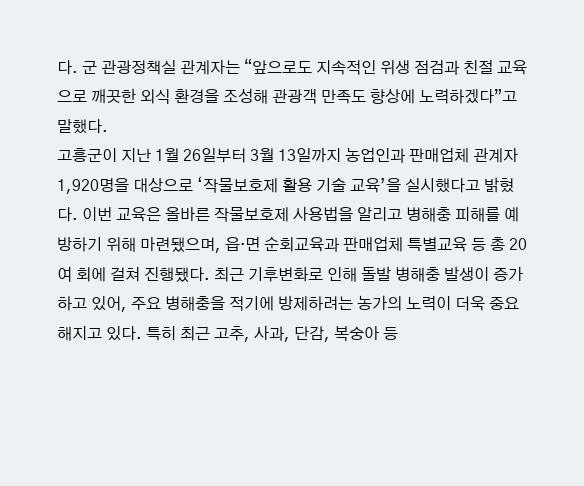다. 군 관광정책실 관계자는 “앞으로도 지속적인 위생 점검과 친절 교육으로 깨끗한 외식 환경을 조성해 관광객 만족도 향상에 노력하겠다”고 말했다.
고흥군이 지난 1월 26일부터 3월 13일까지 농업인과 판매업체 관계자 1,920명을 대상으로 ‘작물보호제 활용 기술 교육’을 실시했다고 밝혔다. 이번 교육은 올바른 작물보호제 사용법을 알리고 병해충 피해를 예방하기 위해 마련됐으며, 읍·면 순회교육과 판매업체 특별교육 등 총 20여 회에 걸쳐 진행됐다. 최근 기후변화로 인해 돌발 병해충 발생이 증가하고 있어, 주요 병해충을 적기에 방제하려는 농가의 노력이 더욱 중요해지고 있다. 특히 최근 고추, 사과, 단감, 복숭아 등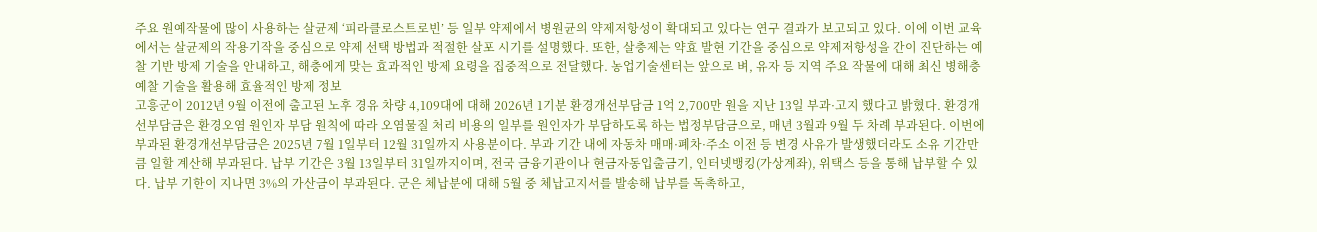주요 원예작물에 많이 사용하는 살균제 ‘피라클로스트로빈’ 등 일부 약제에서 병원균의 약제저항성이 확대되고 있다는 연구 결과가 보고되고 있다. 이에 이번 교육에서는 살균제의 작용기작을 중심으로 약제 선택 방법과 적절한 살포 시기를 설명했다. 또한, 살충제는 약효 발현 기간을 중심으로 약제저항성을 간이 진단하는 예찰 기반 방제 기술을 안내하고, 해충에게 맞는 효과적인 방제 요령을 집중적으로 전달했다. 농업기술센터는 앞으로 벼, 유자 등 지역 주요 작물에 대해 최신 병해충 예찰 기술을 활용해 효율적인 방제 정보
고흥군이 2012년 9월 이전에 출고된 노후 경유 차량 4,109대에 대해 2026년 1기분 환경개선부담금 1억 2,700만 원을 지난 13일 부과·고지 했다고 밝혔다. 환경개선부담금은 환경오염 원인자 부담 원칙에 따라 오염물질 처리 비용의 일부를 원인자가 부담하도록 하는 법정부담금으로, 매년 3월과 9월 두 차례 부과된다. 이번에 부과된 환경개선부담금은 2025년 7월 1일부터 12월 31일까지 사용분이다. 부과 기간 내에 자동차 매매·폐차·주소 이전 등 변경 사유가 발생했더라도 소유 기간만큼 일할 계산해 부과된다. 납부 기간은 3월 13일부터 31일까지이며, 전국 금융기관이나 현금자동입출금기, 인터넷뱅킹(가상계좌), 위택스 등을 통해 납부할 수 있다. 납부 기한이 지나면 3%의 가산금이 부과된다. 군은 체납분에 대해 5월 중 체납고지서를 발송해 납부를 독촉하고,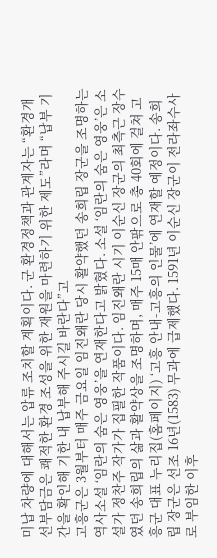미납 차량에 대해서는 압류 조치할 계획이다. 군 환경정책과 관계자는 “환경개선부담금은 쾌적한 환경 조성을 위한 재원을 마련하기 위한 제도”라며 “납부 기간을 확인해 기한 내 납부해 주시길 바란다”고
고흥군은 3월부터 매주 금요일 임진왜란 당시 활약했던 송희립 장군을 조명하는 역사소설 ‘임란의 숨은 영웅’을 연재한다고 밝혔다. 소설 ‘임란의 숨은 영웅’은 소설가 정찬주 작가가 집필한 작품이다. 임진왜란 시기 이순신 장군의 최측근 장수였던 송희립의 삶과 활약상을 조명하며, 매주 15매 안팎으로 총 40회에 걸쳐 고흥군 대표 누리집(홈페이지) ‘고흥 안내-고흥의 인물’에 연재할 예정이다. 송희립 장군은 선조 16년(1583) 무과에 급제했다. 1591년 이순신 장군이 전라좌수사로 부임한 이후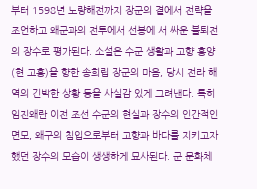부터 1598년 노량해전까지 장군의 곁에서 전략을 조언하고 왜군과의 전투에서 선봉에 서 싸운 불퇴전의 장수로 평가된다. 소설은 수군 생활과 고향 흥양(현 고흥)을 향한 송희립 장군의 마음, 당시 전라 해역의 긴박한 상황 등을 사실감 있게 그려낸다. 특히 임진왜란 이전 조선 수군의 현실과 장수의 인간적인 면모, 왜구의 침입으로부터 고향과 바다를 지키고자 했던 장수의 모습이 생생하게 묘사된다. 군 문화체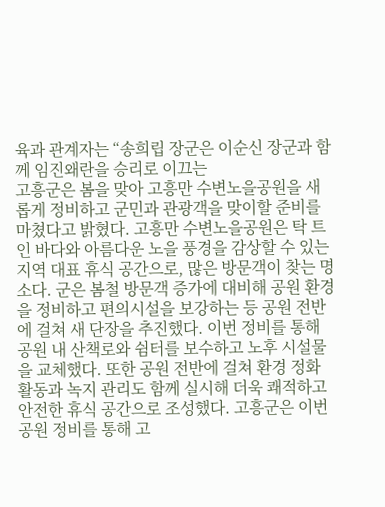육과 관계자는 “송희립 장군은 이순신 장군과 함께 임진왜란을 승리로 이끄는
고흥군은 봄을 맞아 고흥만 수변노을공원을 새롭게 정비하고 군민과 관광객을 맞이할 준비를 마쳤다고 밝혔다. 고흥만 수변노을공원은 탁 트인 바다와 아름다운 노을 풍경을 감상할 수 있는 지역 대표 휴식 공간으로, 많은 방문객이 찾는 명소다. 군은 봄철 방문객 증가에 대비해 공원 환경을 정비하고 편의시설을 보강하는 등 공원 전반에 걸쳐 새 단장을 추진했다. 이번 정비를 통해 공원 내 산책로와 쉼터를 보수하고 노후 시설물을 교체했다. 또한 공원 전반에 걸쳐 환경 정화 활동과 녹지 관리도 함께 실시해 더욱 쾌적하고 안전한 휴식 공간으로 조성했다. 고흥군은 이번 공원 정비를 통해 고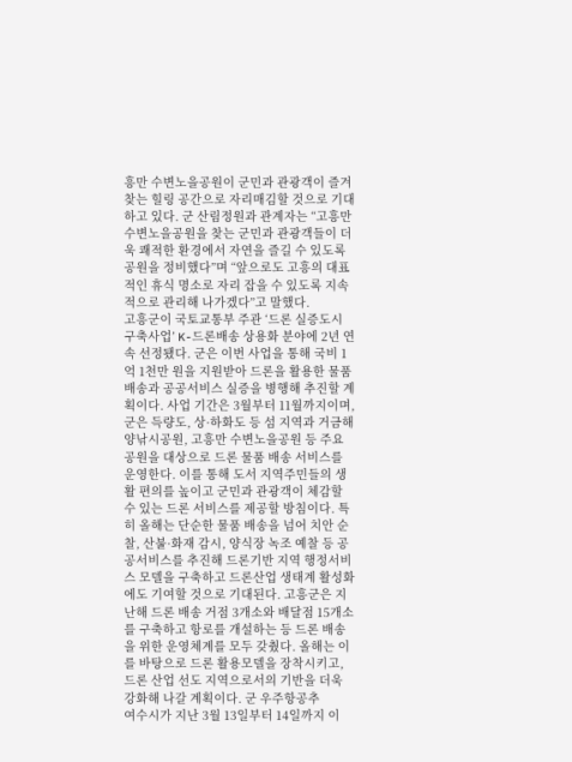흥만 수변노을공원이 군민과 관광객이 즐겨 찾는 힐링 공간으로 자리매김할 것으로 기대하고 있다. 군 산림정원과 관계자는 “고흥만 수변노을공원을 찾는 군민과 관광객들이 더욱 쾌적한 환경에서 자연을 즐길 수 있도록 공원을 정비했다”며 “앞으로도 고흥의 대표적인 휴식 명소로 자리 잡을 수 있도록 지속적으로 관리해 나가겠다”고 말했다.
고흥군이 국토교통부 주관 ‘드론 실증도시 구축사업’ K-드론배송 상용화 분야에 2년 연속 선정됐다. 군은 이번 사업을 통해 국비 1억 1천만 원을 지원받아 드론을 활용한 물품 배송과 공공서비스 실증을 병행해 추진할 계획이다. 사업 기간은 3월부터 11월까지이며, 군은 득량도, 상·하화도 등 섬 지역과 거금해양낚시공원, 고흥만 수변노을공원 등 주요 공원을 대상으로 드론 물품 배송 서비스를 운영한다. 이를 통해 도서 지역주민들의 생활 편의를 높이고 군민과 관광객이 체감할 수 있는 드론 서비스를 제공할 방침이다. 특히 올해는 단순한 물품 배송을 넘어 치안 순찰, 산불·화재 감시, 양식장 녹조 예찰 등 공공서비스를 추진해 드론기반 지역 행정서비스 모델을 구축하고 드론산업 생태계 활성화에도 기여할 것으로 기대된다. 고흥군은 지난해 드론 배송 거점 3개소와 배달점 15개소를 구축하고 항로를 개설하는 등 드론 배송을 위한 운영체계를 모두 갖췄다. 올해는 이를 바탕으로 드론 활용모델을 장착시키고, 드론 산업 선도 지역으로서의 기반을 더욱 강화해 나갈 계획이다. 군 우주항공추
여수시가 지난 3월 13일부터 14일까지 이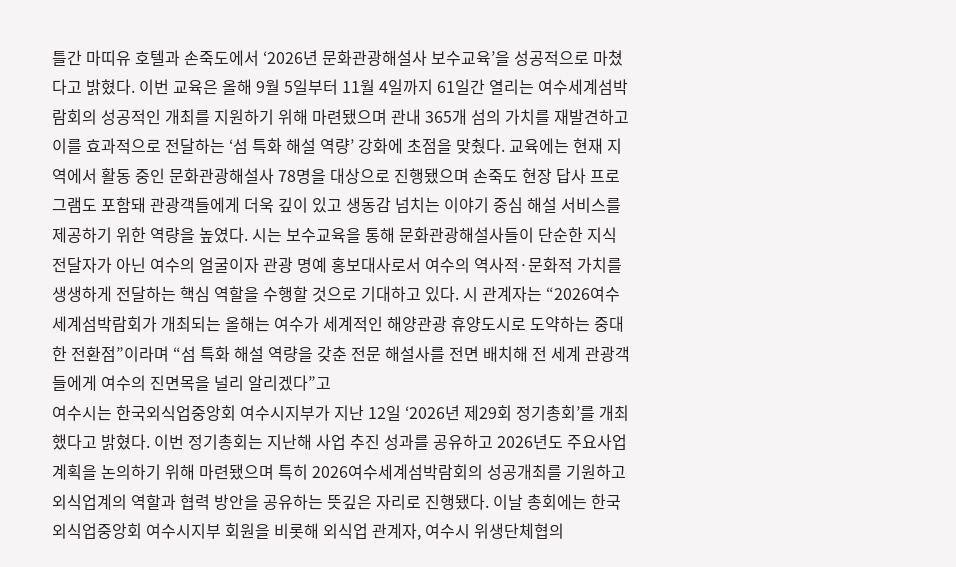틀간 마띠유 호텔과 손죽도에서 ‘2026년 문화관광해설사 보수교육’을 성공적으로 마쳤다고 밝혔다. 이번 교육은 올해 9월 5일부터 11월 4일까지 61일간 열리는 여수세계섬박람회의 성공적인 개최를 지원하기 위해 마련됐으며 관내 365개 섬의 가치를 재발견하고 이를 효과적으로 전달하는 ‘섬 특화 해설 역량’ 강화에 초점을 맞췄다. 교육에는 현재 지역에서 활동 중인 문화관광해설사 78명을 대상으로 진행됐으며 손죽도 현장 답사 프로그램도 포함돼 관광객들에게 더욱 깊이 있고 생동감 넘치는 이야기 중심 해설 서비스를 제공하기 위한 역량을 높였다. 시는 보수교육을 통해 문화관광해설사들이 단순한 지식 전달자가 아닌 여수의 얼굴이자 관광 명예 홍보대사로서 여수의 역사적·문화적 가치를 생생하게 전달하는 핵심 역할을 수행할 것으로 기대하고 있다. 시 관계자는 “2026여수세계섬박람회가 개최되는 올해는 여수가 세계적인 해양관광 휴양도시로 도약하는 중대한 전환점”이라며 “섬 특화 해설 역량을 갖춘 전문 해설사를 전면 배치해 전 세계 관광객들에게 여수의 진면목을 널리 알리겠다”고
여수시는 한국외식업중앙회 여수시지부가 지난 12일 ‘2026년 제29회 정기총회’를 개최했다고 밝혔다. 이번 정기총회는 지난해 사업 추진 성과를 공유하고 2026년도 주요사업계획을 논의하기 위해 마련됐으며 특히 2026여수세계섬박람회의 성공개최를 기원하고 외식업계의 역할과 협력 방안을 공유하는 뜻깊은 자리로 진행됐다. 이날 총회에는 한국외식업중앙회 여수시지부 회원을 비롯해 외식업 관계자, 여수시 위생단체협의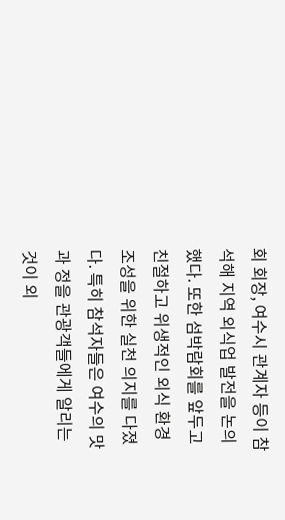회 회장, 여수시 관계자 등이 참석해 지역 외식업 발전을 논의했다. 또한 섬박람회를 앞두고 친절하고 위생적인 외식 환경 조성을 위한 실천 의지를 다졌다. 특히 참석자들은 여수의 맛과 정을 관광객들에게 알리는 것이 외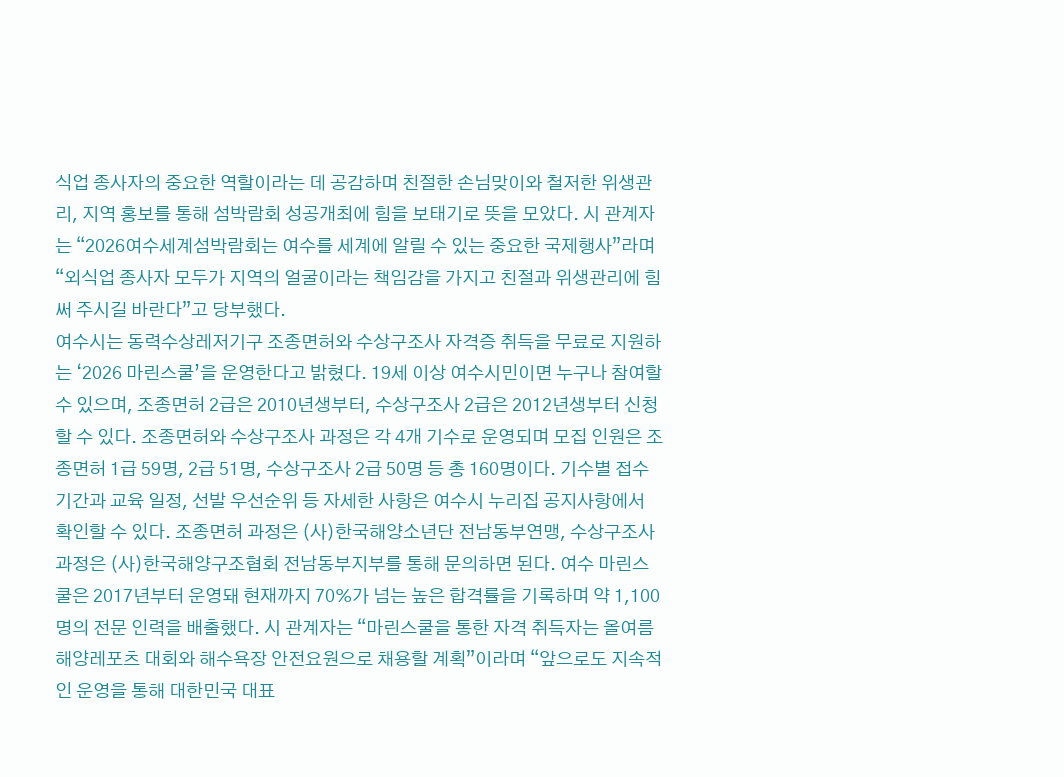식업 종사자의 중요한 역할이라는 데 공감하며 친절한 손님맞이와 철저한 위생관리, 지역 홍보를 통해 섬박람회 성공개최에 힘을 보태기로 뜻을 모았다. 시 관계자는 “2026여수세계섬박람회는 여수를 세계에 알릴 수 있는 중요한 국제행사”라며 “외식업 종사자 모두가 지역의 얼굴이라는 책임감을 가지고 친절과 위생관리에 힘써 주시길 바란다”고 당부했다.
여수시는 동력수상레저기구 조종면허와 수상구조사 자격증 취득을 무료로 지원하는 ‘2026 마린스쿨’을 운영한다고 밝혔다. 19세 이상 여수시민이면 누구나 참여할 수 있으며, 조종면허 2급은 2010년생부터, 수상구조사 2급은 2012년생부터 신청할 수 있다. 조종면허와 수상구조사 과정은 각 4개 기수로 운영되며 모집 인원은 조종면허 1급 59명, 2급 51명, 수상구조사 2급 50명 등 총 160명이다. 기수별 접수 기간과 교육 일정, 선발 우선순위 등 자세한 사항은 여수시 누리집 공지사항에서 확인할 수 있다. 조종면허 과정은 (사)한국해양소년단 전남동부연맹, 수상구조사 과정은 (사)한국해양구조협회 전남동부지부를 통해 문의하면 된다. 여수 마린스쿨은 2017년부터 운영돼 현재까지 70%가 넘는 높은 합격률을 기록하며 약 1,100명의 전문 인력을 배출했다. 시 관계자는 “마린스쿨을 통한 자격 취득자는 올여름 해양레포츠 대회와 해수욕장 안전요원으로 채용할 계획”이라며 “앞으로도 지속적인 운영을 통해 대한민국 대표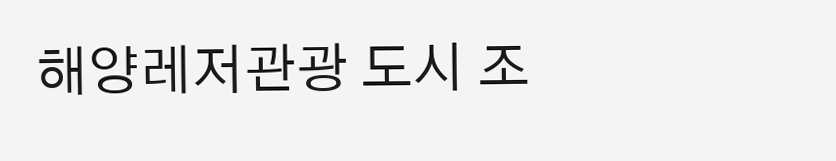해양레저관광 도시 조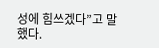성에 힘쓰겠다”고 말했다.